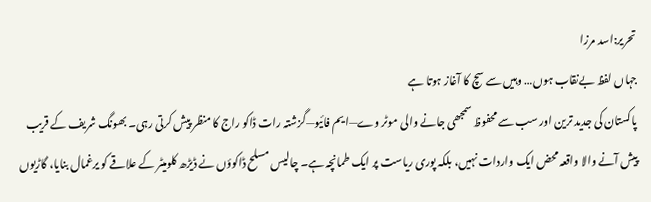تحریر:اسد مرزا
جہاں لفظ بےنقاب ہوں… وہیں سے سچ کا آغاز ہوتا ہے
پاکستان کی جدید ترین اور سب سے محفوظ سمجھی جانے والی موٹر وے—ایم فائیو—گزشتہ رات ڈاکو راج کا منظر پیش کرتی رہی۔ بھونگ شریف کے قریب پیش آنے والا واقعہ محض ایک واردات نہیں، بلکہ پوری ریاست پر ایک طمانچہ ہے۔ چالیس مسلح ڈاکوؤں نے ڈیڑھ کلومیٹر کے علاقے کو یرغمال بنایا، گاڑیوں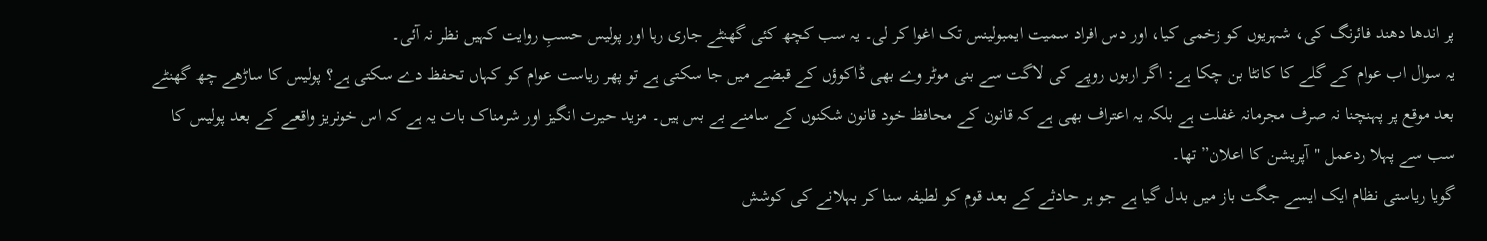پر اندھا دھند فائرنگ کی، شہریوں کو زخمی کیا، اور دس افراد سمیت ایمبولینس تک اغوا کر لی۔ یہ سب کچھ کئی گھنٹے جاری رہا اور پولیس حسبِ روایت کہیں نظر نہ آئی۔
یہ سوال اب عوام کے گلے کا کانٹا بن چکا ہے: اگر اربوں روپے کی لاگت سے بنی موٹر وے بھی ڈاکوؤں کے قبضے میں جا سکتی ہے تو پھر ریاست عوام کو کہاں تحفظ دے سکتی ہے؟ پولیس کا ساڑھے چھ گھنٹے بعد موقع پر پہنچنا نہ صرف مجرمانہ غفلت ہے بلکہ یہ اعتراف بھی ہے کہ قانون کے محافظ خود قانون شکنوں کے سامنے بے بس ہیں۔ مزید حیرت انگیز اور شرمناک بات یہ ہے کہ اس خونریز واقعے کے بعد پولیس کا سب سے پہلا ردعمل "آپریشن کا اعلان” تھا۔
گویا ریاستی نظام ایک ایسے جگت باز میں بدل گیا ہے جو ہر حادثے کے بعد قوم کو لطیفہ سنا کر بہلانے کی کوشش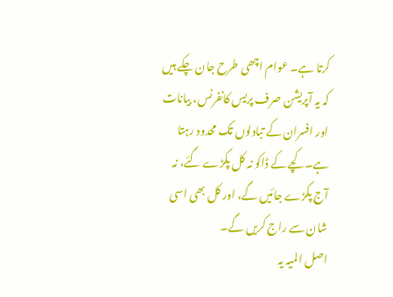کرتا ہے۔ عوام اچھی طرح جان چکے ہیں کہ یہ آپریشن صرف پریس کانفرنس، بیانات اور افسران کے تبادلوں تک محدود رہتا ہے۔ کچے کے ڈاکو نہ کل پکڑے گئے، نہ آج پکڑے جائیں گے، اور کل بھی اسی شان سے راج کریں گے۔
اصل المیہ یہ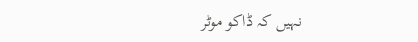نہیں کہ ڈاکو موٹر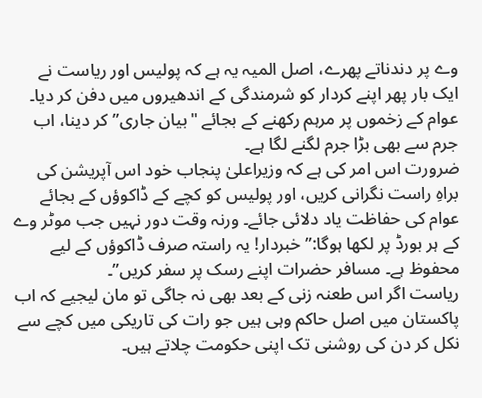وے پر دندناتے پھرے، اصل المیہ یہ ہے کہ پولیس اور ریاست نے ایک بار پھر اپنے کردار کو شرمندگی کے اندھیروں میں دفن کر دیا۔ عوام کے زخموں پر مرہم رکھنے کے بجائے "بیان جاری” کر دینا، اب جرم سے بھی بڑا جرم لگنے لگا ہے۔
ضرورت اس امر کی ہے کہ وزیراعلیٰ پنجاب خود اس آپریشن کی براہِ راست نگرانی کریں، اور پولیس کو کچے کے ڈاکوؤں کے بجائے عوام کی حفاظت یاد دلائی جائے۔ ورنہ وقت دور نہیں جب موٹر وے کے ہر بورڈ پر لکھا ہوگا:”خبردار! یہ راستہ صرف ڈاکوؤں کے لیے محفوظ ہے۔ مسافر حضرات اپنے رسک پر سفر کریں”۔
ریاست اگر اس طعنہ زنی کے بعد بھی نہ جاگی تو مان لیجیے کہ اب پاکستان میں اصل حاکم وہی ہیں جو رات کی تاریکی میں کچے سے نکل کر دن کی روشنی تک اپنی حکومت چلاتے ہیں۔